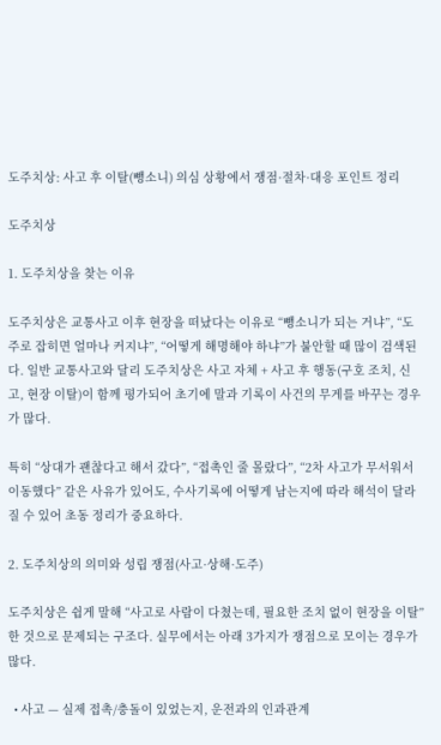도주치상: 사고 후 이탈(뺑소니) 의심 상황에서 쟁점·절차·대응 포인트 정리

도주치상

1. 도주치상을 찾는 이유

도주치상은 교통사고 이후 현장을 떠났다는 이유로 “뺑소니가 되는 거냐”, “도주로 잡히면 얼마나 커지냐”, “어떻게 해명해야 하냐”가 불안할 때 많이 검색된다. 일반 교통사고와 달리 도주치상은 사고 자체 + 사고 후 행동(구호 조치, 신고, 현장 이탈)이 함께 평가되어 초기에 말과 기록이 사건의 무게를 바꾸는 경우가 많다.

특히 “상대가 괜찮다고 해서 갔다”, “접촉인 줄 몰랐다”, “2차 사고가 무서워서 이동했다” 같은 사유가 있어도, 수사기록에 어떻게 남는지에 따라 해석이 달라질 수 있어 초동 정리가 중요하다.

2. 도주치상의 의미와 성립 쟁점(사고·상해·도주)

도주치상은 쉽게 말해 “사고로 사람이 다쳤는데, 필요한 조치 없이 현장을 이탈”한 것으로 문제되는 구조다. 실무에서는 아래 3가지가 쟁점으로 모이는 경우가 많다.

  • 사고 — 실제 접촉/충돌이 있었는지, 운전과의 인과관계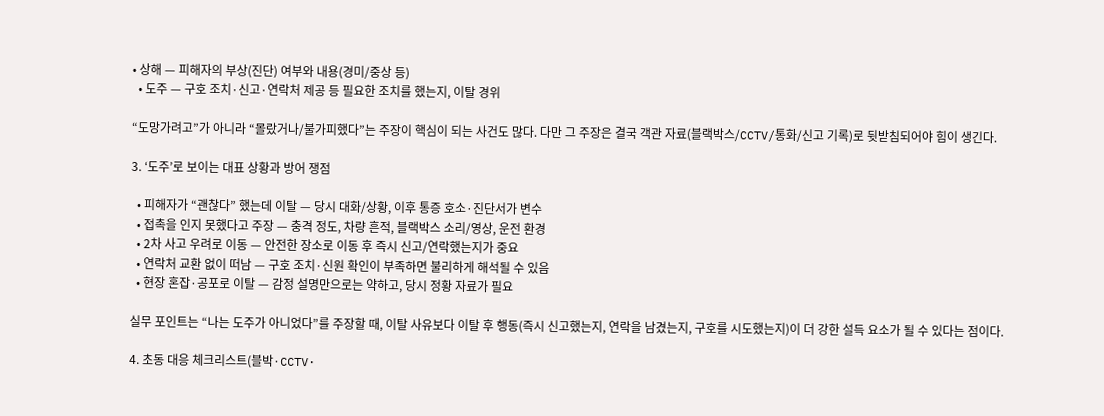• 상해 — 피해자의 부상(진단) 여부와 내용(경미/중상 등)
  • 도주 — 구호 조치·신고·연락처 제공 등 필요한 조치를 했는지, 이탈 경위

“도망가려고”가 아니라 “몰랐거나/불가피했다”는 주장이 핵심이 되는 사건도 많다. 다만 그 주장은 결국 객관 자료(블랙박스/CCTV/통화/신고 기록)로 뒷받침되어야 힘이 생긴다.

3. ‘도주’로 보이는 대표 상황과 방어 쟁점

  • 피해자가 “괜찮다” 했는데 이탈 — 당시 대화/상황, 이후 통증 호소·진단서가 변수
  • 접촉을 인지 못했다고 주장 — 충격 정도, 차량 흔적, 블랙박스 소리/영상, 운전 환경
  • 2차 사고 우려로 이동 — 안전한 장소로 이동 후 즉시 신고/연락했는지가 중요
  • 연락처 교환 없이 떠남 — 구호 조치·신원 확인이 부족하면 불리하게 해석될 수 있음
  • 현장 혼잡·공포로 이탈 — 감정 설명만으로는 약하고, 당시 정황 자료가 필요

실무 포인트는 “나는 도주가 아니었다”를 주장할 때, 이탈 사유보다 이탈 후 행동(즉시 신고했는지, 연락을 남겼는지, 구호를 시도했는지)이 더 강한 설득 요소가 될 수 있다는 점이다.

4. 초동 대응 체크리스트(블박·CCTV·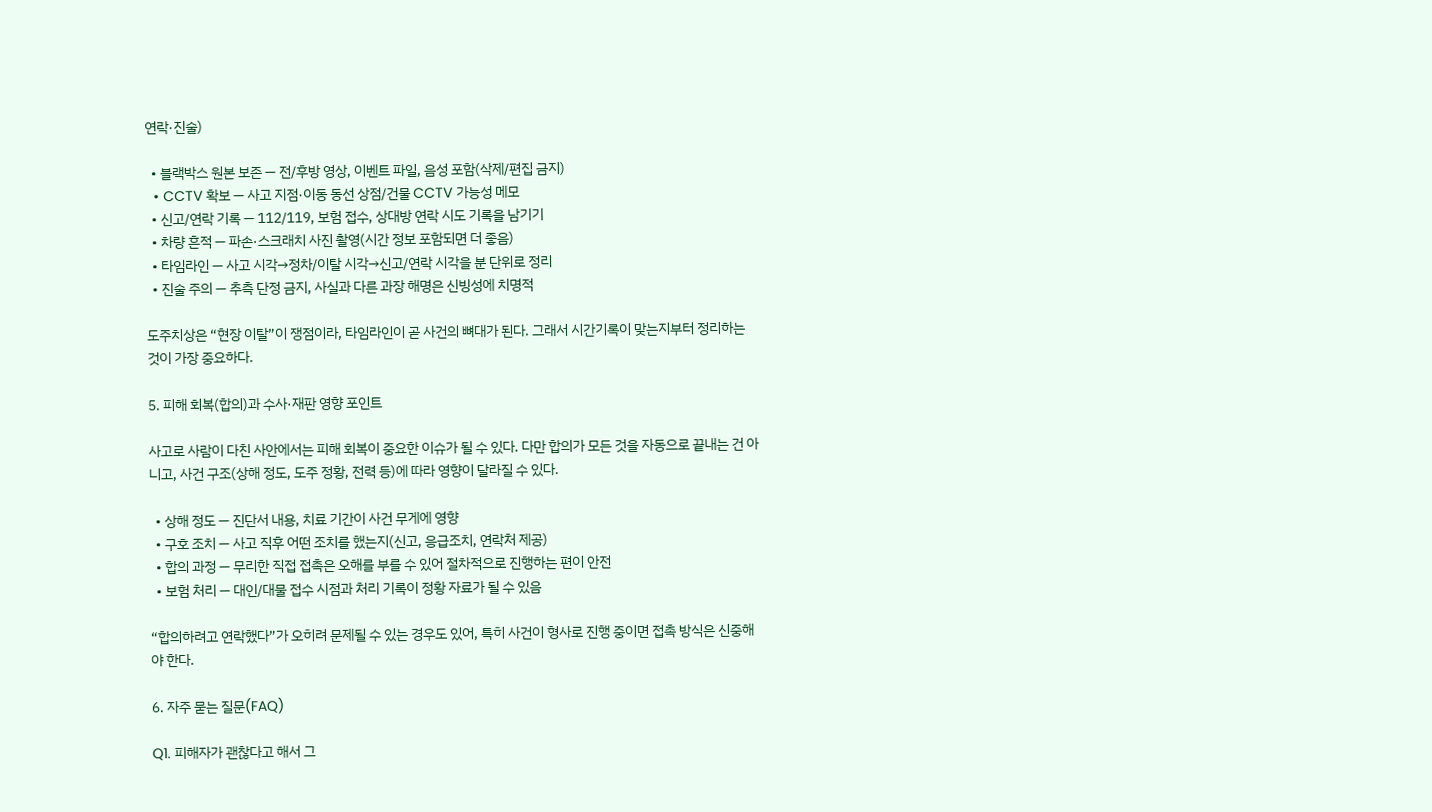연락·진술)

  • 블랙박스 원본 보존 — 전/후방 영상, 이벤트 파일, 음성 포함(삭제/편집 금지)
  • CCTV 확보 — 사고 지점·이동 동선 상점/건물 CCTV 가능성 메모
  • 신고/연락 기록 — 112/119, 보험 접수, 상대방 연락 시도 기록을 남기기
  • 차량 흔적 — 파손·스크래치 사진 촬영(시간 정보 포함되면 더 좋음)
  • 타임라인 — 사고 시각→정차/이탈 시각→신고/연락 시각을 분 단위로 정리
  • 진술 주의 — 추측 단정 금지, 사실과 다른 과장 해명은 신빙성에 치명적

도주치상은 “현장 이탈”이 쟁점이라, 타임라인이 곧 사건의 뼈대가 된다. 그래서 시간기록이 맞는지부터 정리하는 것이 가장 중요하다.

5. 피해 회복(합의)과 수사·재판 영향 포인트

사고로 사람이 다친 사안에서는 피해 회복이 중요한 이슈가 될 수 있다. 다만 합의가 모든 것을 자동으로 끝내는 건 아니고, 사건 구조(상해 정도, 도주 정황, 전력 등)에 따라 영향이 달라질 수 있다.

  • 상해 정도 — 진단서 내용, 치료 기간이 사건 무게에 영향
  • 구호 조치 — 사고 직후 어떤 조치를 했는지(신고, 응급조치, 연락처 제공)
  • 합의 과정 — 무리한 직접 접촉은 오해를 부를 수 있어 절차적으로 진행하는 편이 안전
  • 보험 처리 — 대인/대물 접수 시점과 처리 기록이 정황 자료가 될 수 있음

“합의하려고 연락했다”가 오히려 문제될 수 있는 경우도 있어, 특히 사건이 형사로 진행 중이면 접촉 방식은 신중해야 한다.

6. 자주 묻는 질문(FAQ)

Q1. 피해자가 괜찮다고 해서 그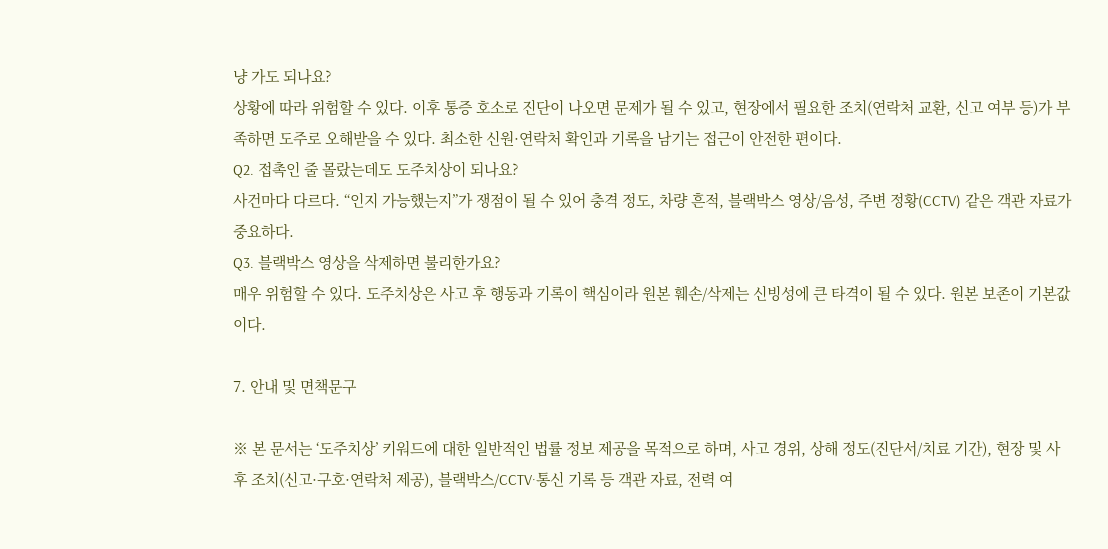냥 가도 되나요?
상황에 따라 위험할 수 있다. 이후 통증 호소로 진단이 나오면 문제가 될 수 있고, 현장에서 필요한 조치(연락처 교환, 신고 여부 등)가 부족하면 도주로 오해받을 수 있다. 최소한 신원·연락처 확인과 기록을 남기는 접근이 안전한 편이다.
Q2. 접촉인 줄 몰랐는데도 도주치상이 되나요?
사건마다 다르다. “인지 가능했는지”가 쟁점이 될 수 있어 충격 정도, 차량 흔적, 블랙박스 영상/음성, 주변 정황(CCTV) 같은 객관 자료가 중요하다.
Q3. 블랙박스 영상을 삭제하면 불리한가요?
매우 위험할 수 있다. 도주치상은 사고 후 행동과 기록이 핵심이라 원본 훼손/삭제는 신빙성에 큰 타격이 될 수 있다. 원본 보존이 기본값이다.

7. 안내 및 면책문구

※ 본 문서는 ‘도주치상’ 키워드에 대한 일반적인 법률 정보 제공을 목적으로 하며, 사고 경위, 상해 정도(진단서/치료 기간), 현장 및 사후 조치(신고·구호·연락처 제공), 블랙박스/CCTV·통신 기록 등 객관 자료, 전력 여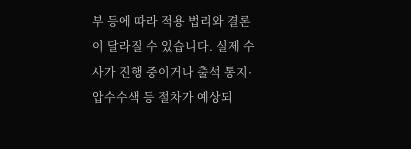부 등에 따라 적용 법리와 결론이 달라질 수 있습니다. 실제 수사가 진행 중이거나 출석 통지·압수수색 등 절차가 예상되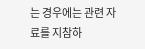는 경우에는 관련 자료를 지참하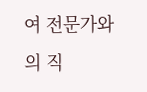여 전문가와의 직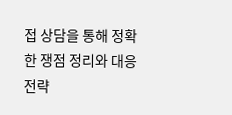접 상담을 통해 정확한 쟁점 정리와 대응 전략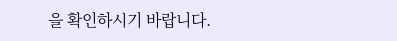을 확인하시기 바랍니다.